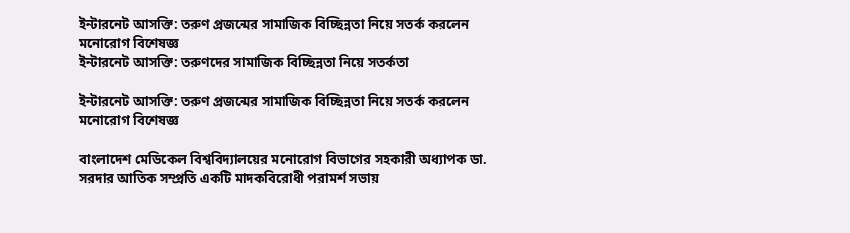ইন্টারনেট আসক্তি: তরুণ প্রজন্মের সামাজিক বিচ্ছিন্নতা নিয়ে সতর্ক করলেন মনোরোগ বিশেষজ্ঞ
ইন্টারনেট আসক্তি: তরুণদের সামাজিক বিচ্ছিন্নতা নিয়ে সতর্কতা

ইন্টারনেট আসক্তি: তরুণ প্রজন্মের সামাজিক বিচ্ছিন্নতা নিয়ে সতর্ক করলেন মনোরোগ বিশেষজ্ঞ

বাংলাদেশ মেডিকেল বিশ্ববিদ্যালয়ের মনোরোগ বিভাগের সহকারী অধ্যাপক ডা. সরদার আতিক সম্প্রতি একটি মাদকবিরোধী পরামর্শ সভায়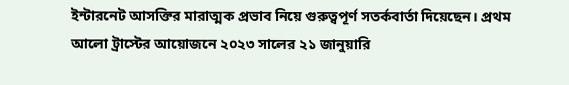ইন্টারনেট আসক্তির মারাত্মক প্রভাব নিয়ে গুরুত্বপূর্ণ সতর্কবার্তা দিয়েছেন। প্রথম আলো ট্রাস্টের আয়োজনে ২০২৩ সালের ২১ জানুয়ারি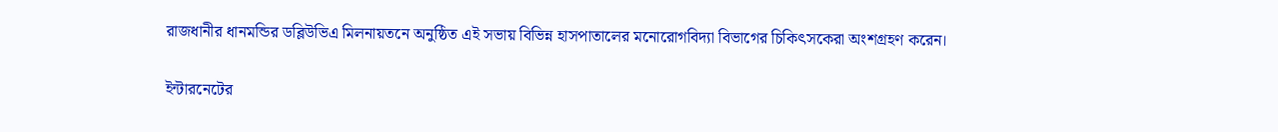রাজধানীর ধানমন্ডির ডব্লিউভিএ মিলনায়তনে অনুষ্ঠিত এই সভায় বিভিন্ন হাসপাতালের মনোরোগবিদ্যা বিভাগের চিকিৎসকেরা অংশগ্রহণ করেন।

ইন্টারনেটের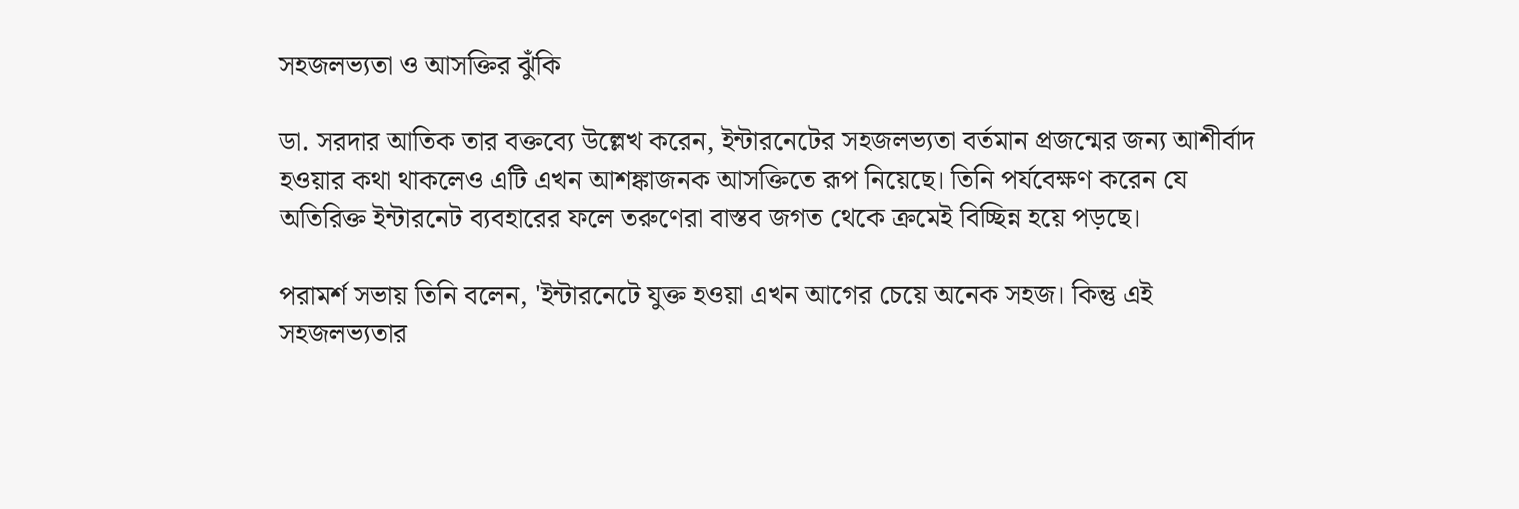সহজলভ্যতা ও আসক্তির ঝুঁকি

ডা. সরদার আতিক তার বক্তব্যে উল্লেখ করেন, ইন্টারনেটের সহজলভ্যতা বর্তমান প্রজন্মের জন্য আশীর্বাদ হওয়ার কথা থাকলেও এটি এখন আশঙ্কাজনক আসক্তিতে রূপ নিয়েছে। তিনি পর্যবেক্ষণ করেন যে অতিরিক্ত ইন্টারনেট ব্যবহারের ফলে তরুণেরা বাস্তব জগত থেকে ক্রমেই বিচ্ছিন্ন হয়ে পড়ছে।

পরামর্শ সভায় তিনি বলেন, 'ইন্টারনেটে যুক্ত হওয়া এখন আগের চেয়ে অনেক সহজ। কিন্তু এই সহজলভ্যতার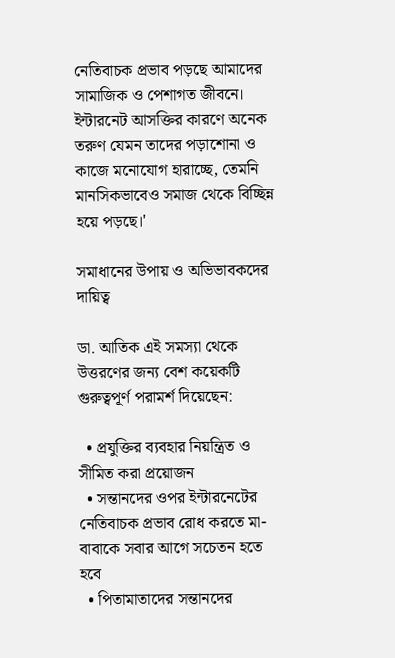নেতিবাচক প্রভাব পড়ছে আমাদের সামাজিক ও পেশাগত জীবনে। ইন্টারনেট আসক্তির কারণে অনেক তরুণ যেমন তাদের পড়াশোনা ও কাজে মনোযোগ হারাচ্ছে, তেমনি মানসিকভাবেও সমাজ থেকে বিচ্ছিন্ন হয়ে পড়ছে।'

সমাধানের উপায় ও অভিভাবকদের দায়িত্ব

ডা. আতিক এই সমস্যা থেকে উত্তরণের জন্য বেশ কয়েকটি গুরুত্বপূর্ণ পরামর্শ দিয়েছেন:

  • প্রযুক্তির ব্যবহার নিয়ন্ত্রিত ও সীমিত করা প্রয়োজন
  • সন্তানদের ওপর ইন্টারনেটের নেতিবাচক প্রভাব রোধ করতে মা-বাবাকে সবার আগে সচেতন হতে হবে
  • পিতামাতাদের সন্তানদের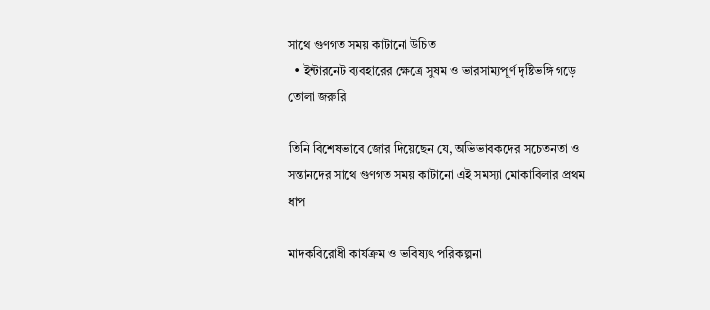সাথে গুণগত সময় কাটানো উচিত
  • ইন্টারনেট ব্যবহারের ক্ষেত্রে সুষম ও ভারসাম্যপূর্ণ দৃষ্টিভঙ্গি গড়ে তোলা জরুরি

তিনি বিশেষভাবে জোর দিয়েছেন যে, অভিভাবকদের সচেতনতা ও সন্তানদের সাথে গুণগত সময় কাটানো এই সমস্যা মোকাবিলার প্রথম ধাপ

মাদকবিরোধী কার্যক্রম ও ভবিষ্যৎ পরিকল্পনা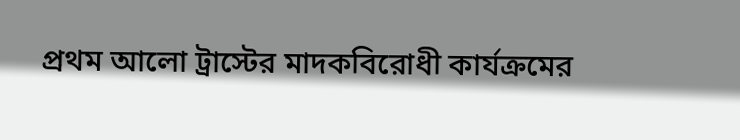প্রথম আলো ট্রাস্টের মাদকবিরোধী কার্যক্রমের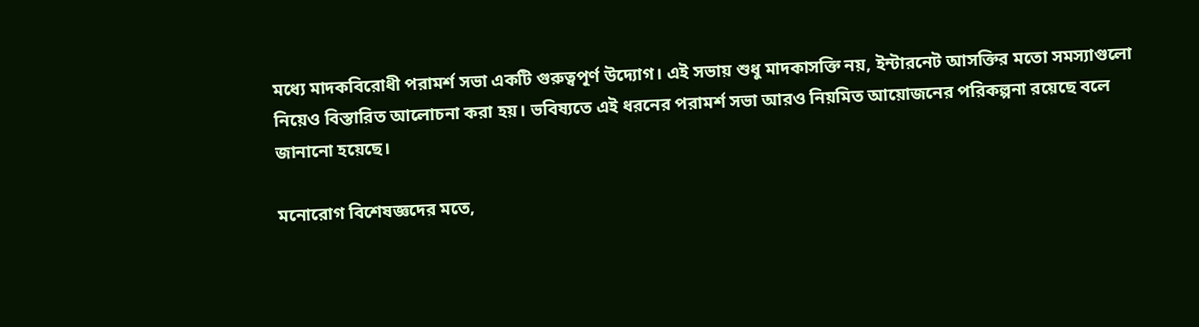মধ্যে মাদকবিরোধী পরামর্শ সভা একটি গুরুত্বপূর্ণ উদ্যোগ। এই সভায় শুধু মাদকাসক্তি নয়, ইন্টারনেট আসক্তির মতো সমস্যাগুলো নিয়েও বিস্তারিত আলোচনা করা হয়। ভবিষ্যতে এই ধরনের পরামর্শ সভা আরও নিয়মিত আয়োজনের পরিকল্পনা রয়েছে বলে জানানো হয়েছে।

মনোরোগ বিশেষজ্ঞদের মতে,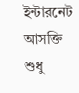ইন্টারনেট আসক্তি শুধু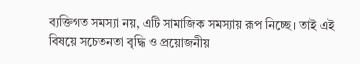ব্যক্তিগত সমস্যা নয়, এটি সামাজিক সমস্যায় রূপ নিচ্ছে। তাই এই বিষয়ে সচেতনতা বৃদ্ধি ও প্রয়োজনীয়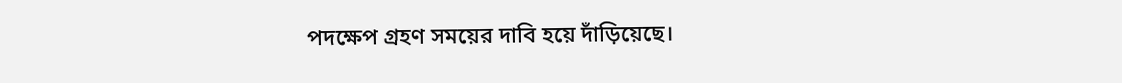পদক্ষেপ গ্রহণ সময়ের দাবি হয়ে দাঁড়িয়েছে।